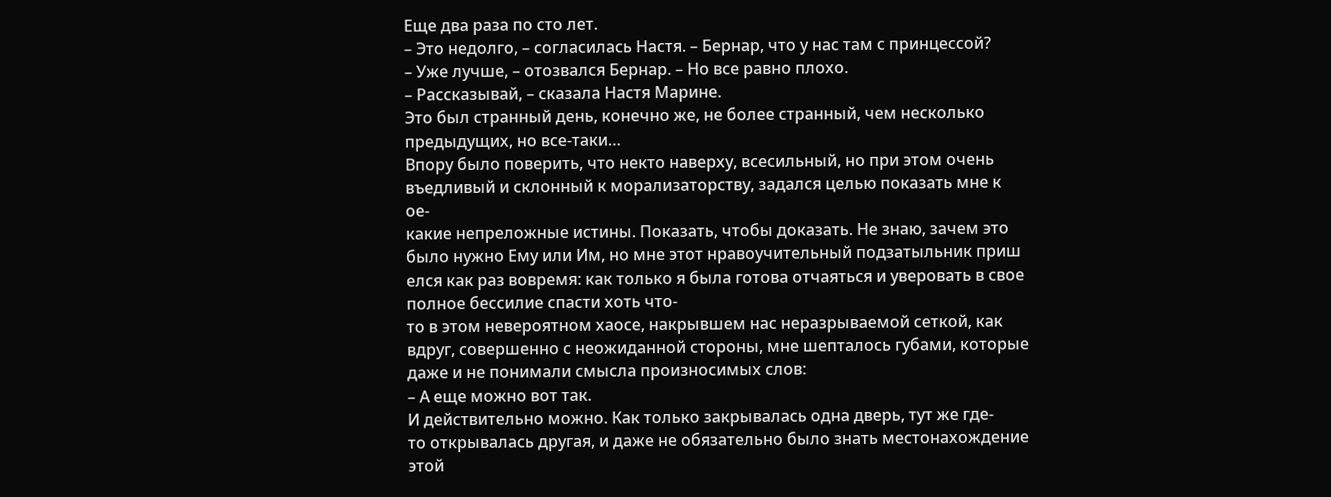Еще два раза по сто лет.
– Это недолго, – согласилась Настя. – Бернар, что у нас там с принцессой?
– Уже лучше, – отозвался Бернар. – Но все равно плохо.
– Рассказывай, – сказала Настя Марине.
Это был странный день, конечно же, не более странный, чем несколько предыдущих, но все-таки…
Впору было поверить, что некто наверху, всесильный, но при этом очень въедливый и склонный к морализаторству, задался целью показать мне к
ое-
какие непреложные истины. Показать, чтобы доказать. Не знаю, зачем это было нужно Ему или Им, но мне этот нравоучительный подзатыльник приш
елся как раз вовремя: как только я была готова отчаяться и уверовать в свое полное бессилие спасти хоть что-
то в этом невероятном хаосе, накрывшем нас неразрываемой сеткой, как вдруг, совершенно с неожиданной стороны, мне шепталось губами, которые
даже и не понимали смысла произносимых слов:
– А еще можно вот так.
И действительно можно. Как только закрывалась одна дверь, тут же где-
то открывалась другая, и даже не обязательно было знать местонахождение этой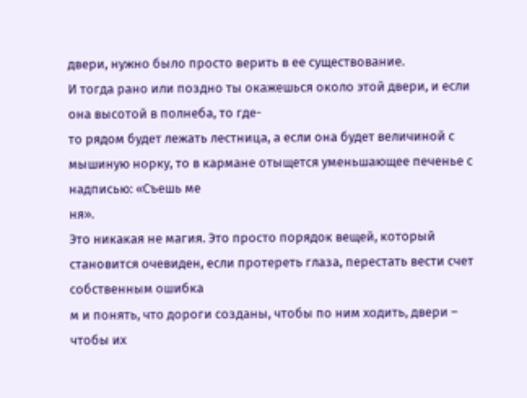двери, нужно было просто верить в ее существование.
И тогда рано или поздно ты окажешься около этой двери, и если она высотой в полнеба, то где-
то рядом будет лежать лестница, а если она будет величиной с мышиную норку, то в кармане отыщется уменьшающее печенье с надписью: «Съешь ме
ня».
Это никакая не магия. Это просто порядок вещей, который становится очевиден, если протереть глаза, перестать вести счет собственным ошибка
м и понять, что дороги созданы, чтобы по ним ходить, двери – чтобы их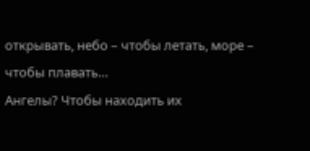открывать, небо – чтобы летать, море – чтобы плавать…
Ангелы? Чтобы находить их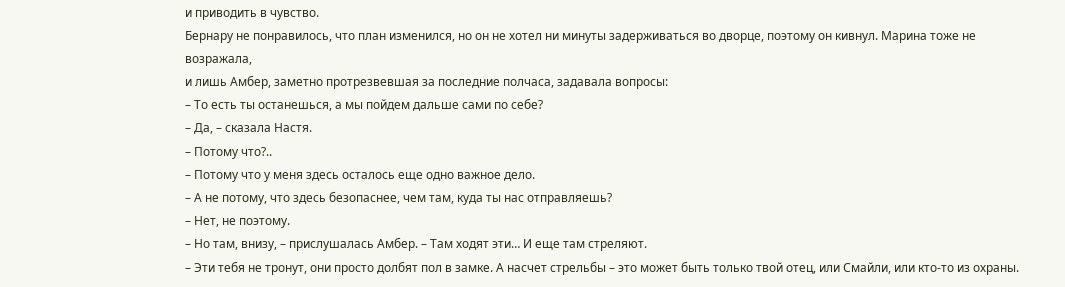и приводить в чувство.
Бернару не понравилось, что план изменился, но он не хотел ни минуты задерживаться во дворце, поэтому он кивнул. Марина тоже не возражала,
и лишь Амбер, заметно протрезвевшая за последние полчаса, задавала вопросы:
– То есть ты останешься, а мы пойдем дальше сами по себе?
– Да, – сказала Настя.
– Потому что?..
– Потому что у меня здесь осталось еще одно важное дело.
– А не потому, что здесь безопаснее, чем там, куда ты нас отправляешь?
– Нет, не поэтому.
– Но там, внизу, – прислушалась Амбер. – Там ходят эти… И еще там стреляют.
– Эти тебя не тронут, они просто долбят пол в замке. А насчет стрельбы – это может быть только твой отец, или Смайли, или кто-то из охраны.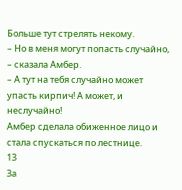Больше тут стрелять некому.
– Но в меня могут попасть случайно, – сказала Амбер.
– А тут на тебя случайно может упасть кирпич! А может, и неслучайно!
Амбер сделала обиженное лицо и стала спускаться по лестнице.
13
За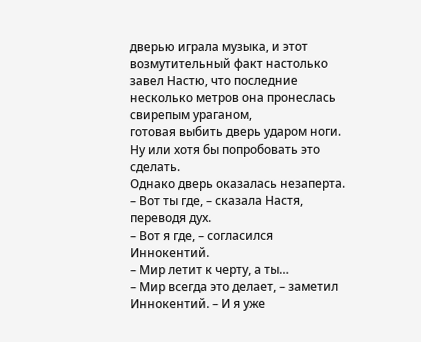дверью играла музыка, и этот возмутительный факт настолько завел Настю, что последние несколько метров она пронеслась свирепым ураганом,
готовая выбить дверь ударом ноги. Ну или хотя бы попробовать это сделать.
Однако дверь оказалась незаперта.
– Вот ты где, – сказала Настя, переводя дух.
– Вот я где, – согласился Иннокентий.
– Мир летит к черту, а ты…
– Мир всегда это делает, – заметил Иннокентий. – И я уже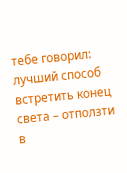тебе говорил: лучший способ встретить конец света – отползти в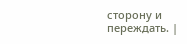сторону и
переждать. |